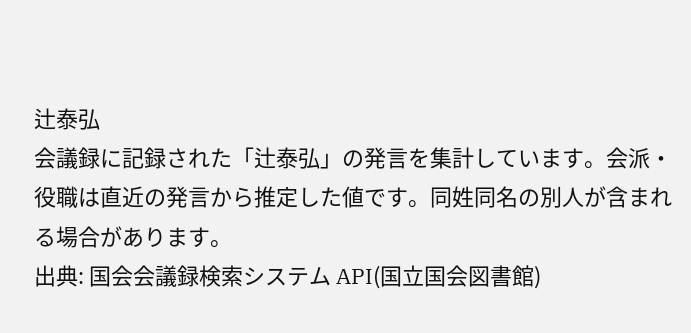辻泰弘
会議録に記録された「辻泰弘」の発言を集計しています。会派・役職は直近の発言から推定した値です。同姓同名の別人が含まれる場合があります。
出典: 国会会議録検索システム API(国立国会図書館)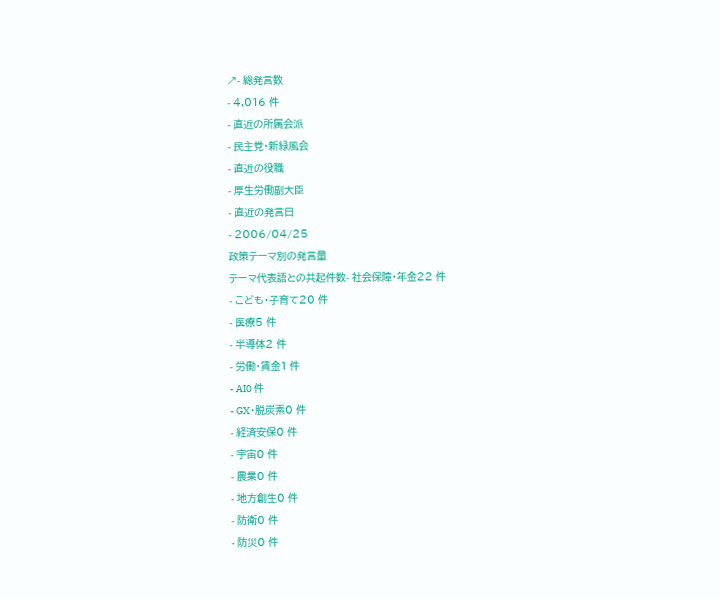↗- 総発言数
- 4,016 件
- 直近の所属会派
- 民主党・新緑風会
- 直近の役職
- 厚生労働副大臣
- 直近の発言日
- 2006/04/25
政策テーマ別の発言量
テーマ代表語との共起件数- 社会保障・年金22 件
- こども・子育て20 件
- 医療5 件
- 半導体2 件
- 労働・賃金1 件
- AI0 件
- GX・脱炭素0 件
- 経済安保0 件
- 宇宙0 件
- 農業0 件
- 地方創生0 件
- 防衛0 件
- 防災0 件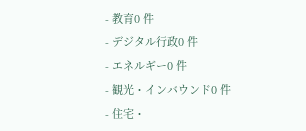- 教育0 件
- デジタル行政0 件
- エネルギー0 件
- 観光・インバウンド0 件
- 住宅・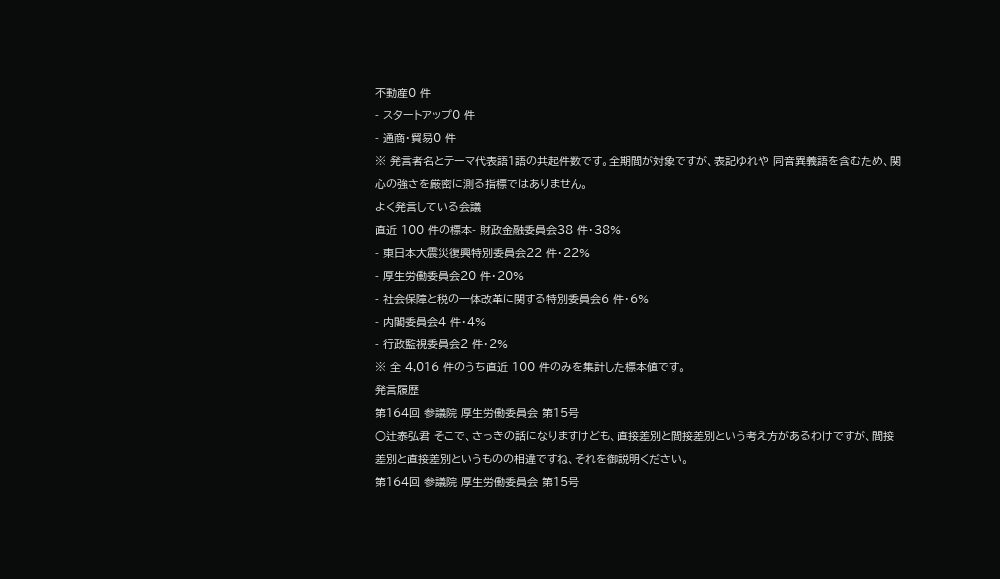不動産0 件
- スタートアップ0 件
- 通商・貿易0 件
※ 発言者名とテーマ代表語1語の共起件数です。全期間が対象ですが、表記ゆれや 同音異義語を含むため、関心の強さを厳密に測る指標ではありません。
よく発言している会議
直近 100 件の標本- 財政金融委員会38 件・38%
- 東日本大震災復興特別委員会22 件・22%
- 厚生労働委員会20 件・20%
- 社会保障と税の一体改革に関する特別委員会6 件・6%
- 内閣委員会4 件・4%
- 行政監視委員会2 件・2%
※ 全 4,016 件のうち直近 100 件のみを集計した標本値です。
発言履歴
第164回 参議院 厚生労働委員会 第15号
○辻泰弘君 そこで、さっきの話になりますけども、直接差別と間接差別という考え方があるわけですが、間接差別と直接差別というものの相違ですね、それを御説明ください。
第164回 参議院 厚生労働委員会 第15号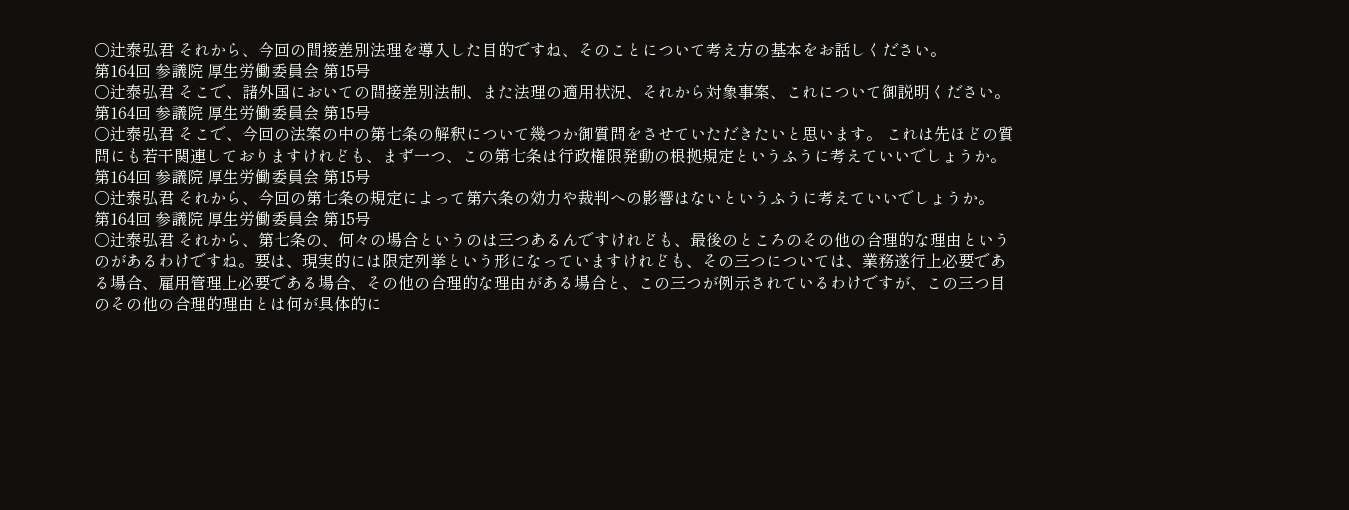○辻泰弘君 それから、今回の間接差別法理を導入した目的ですね、そのことについて考え方の基本をお話しください。
第164回 参議院 厚生労働委員会 第15号
○辻泰弘君 そこで、諸外国においての間接差別法制、また法理の適用状況、それから対象事案、これについて御説明ください。
第164回 参議院 厚生労働委員会 第15号
○辻泰弘君 そこで、今回の法案の中の第七条の解釈について幾つか御質問をさせていただきたいと思います。 これは先ほどの質問にも若干関連しておりますけれども、まず一つ、この第七条は行政権限発動の根拠規定というふうに考えていいでしょうか。
第164回 参議院 厚生労働委員会 第15号
○辻泰弘君 それから、今回の第七条の規定によって第六条の効力や裁判への影響はないというふうに考えていいでしょうか。
第164回 参議院 厚生労働委員会 第15号
○辻泰弘君 それから、第七条の、何々の場合というのは三つあるんですけれども、最後のところのその他の合理的な理由というのがあるわけですね。要は、現実的には限定列挙という形になっていますけれども、その三つについては、業務遂行上必要である場合、雇用管理上必要である場合、その他の合理的な理由がある場合と、この三つが例示されているわけですが、この三つ目のその他の合理的理由とは何が具体的に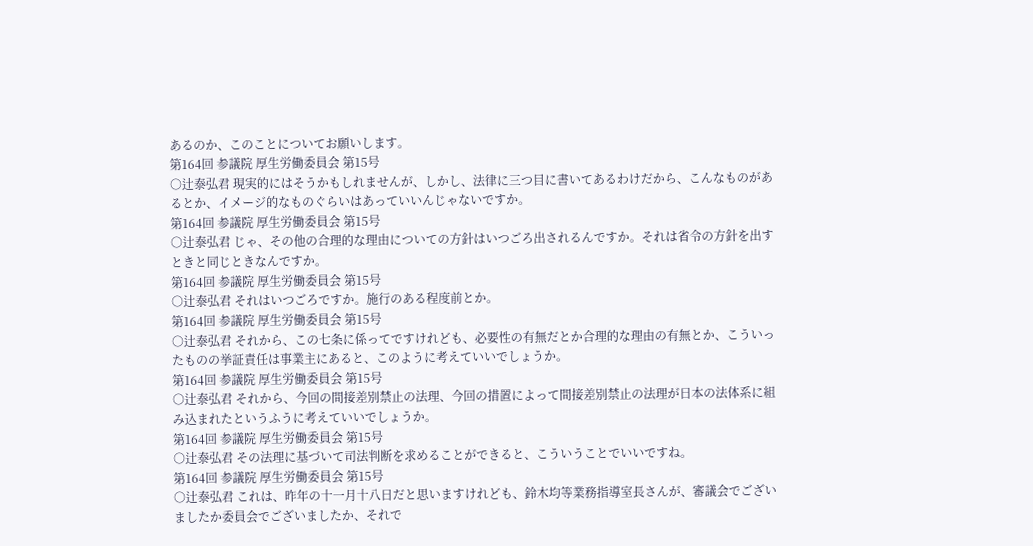あるのか、このことについてお願いします。
第164回 参議院 厚生労働委員会 第15号
○辻泰弘君 現実的にはそうかもしれませんが、しかし、法律に三つ目に書いてあるわけだから、こんなものがあるとか、イメージ的なものぐらいはあっていいんじゃないですか。
第164回 参議院 厚生労働委員会 第15号
○辻泰弘君 じゃ、その他の合理的な理由についての方針はいつごろ出されるんですか。それは省令の方針を出すときと同じときなんですか。
第164回 参議院 厚生労働委員会 第15号
○辻泰弘君 それはいつごろですか。施行のある程度前とか。
第164回 参議院 厚生労働委員会 第15号
○辻泰弘君 それから、この七条に係ってですけれども、必要性の有無だとか合理的な理由の有無とか、こういったものの挙証責任は事業主にあると、このように考えていいでしょうか。
第164回 参議院 厚生労働委員会 第15号
○辻泰弘君 それから、今回の間接差別禁止の法理、今回の措置によって間接差別禁止の法理が日本の法体系に組み込まれたというふうに考えていいでしょうか。
第164回 参議院 厚生労働委員会 第15号
○辻泰弘君 その法理に基づいて司法判断を求めることができると、こういうことでいいですね。
第164回 参議院 厚生労働委員会 第15号
○辻泰弘君 これは、昨年の十一月十八日だと思いますけれども、鈴木均等業務指導室長さんが、審議会でございましたか委員会でございましたか、それで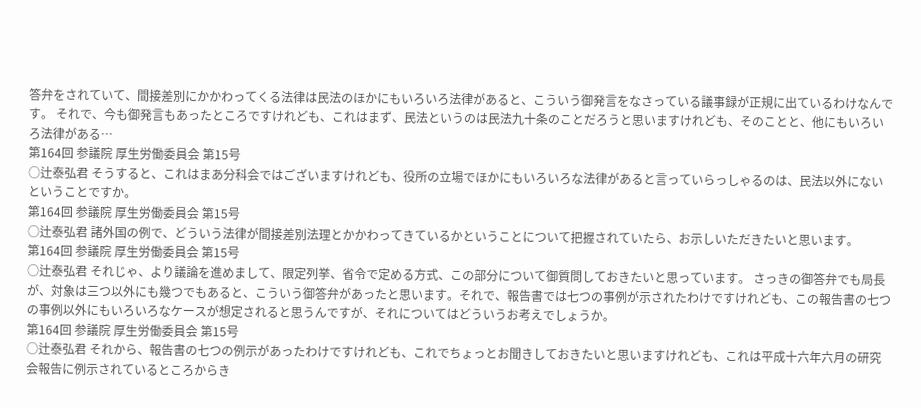答弁をされていて、間接差別にかかわってくる法律は民法のほかにもいろいろ法律があると、こういう御発言をなさっている議事録が正規に出ているわけなんです。 それで、今も御発言もあったところですけれども、これはまず、民法というのは民法九十条のことだろうと思いますけれども、そのことと、他にもいろいろ法律がある…
第164回 参議院 厚生労働委員会 第15号
○辻泰弘君 そうすると、これはまあ分科会ではございますけれども、役所の立場でほかにもいろいろな法律があると言っていらっしゃるのは、民法以外にないということですか。
第164回 参議院 厚生労働委員会 第15号
○辻泰弘君 諸外国の例で、どういう法律が間接差別法理とかかわってきているかということについて把握されていたら、お示しいただきたいと思います。
第164回 参議院 厚生労働委員会 第15号
○辻泰弘君 それじゃ、より議論を進めまして、限定列挙、省令で定める方式、この部分について御質問しておきたいと思っています。 さっきの御答弁でも局長が、対象は三つ以外にも幾つでもあると、こういう御答弁があったと思います。それで、報告書では七つの事例が示されたわけですけれども、この報告書の七つの事例以外にもいろいろなケースが想定されると思うんですが、それについてはどういうお考えでしょうか。
第164回 参議院 厚生労働委員会 第15号
○辻泰弘君 それから、報告書の七つの例示があったわけですけれども、これでちょっとお聞きしておきたいと思いますけれども、これは平成十六年六月の研究会報告に例示されているところからき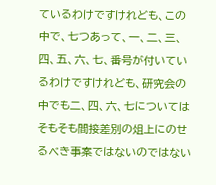ているわけですけれども、この中で、七つあって、一、二、三、四、五、六、七、番号が付いているわけですけれども、研究会の中でも二、四、六、七についてはそもそも間接差別の俎上にのせるべき事案ではないのではない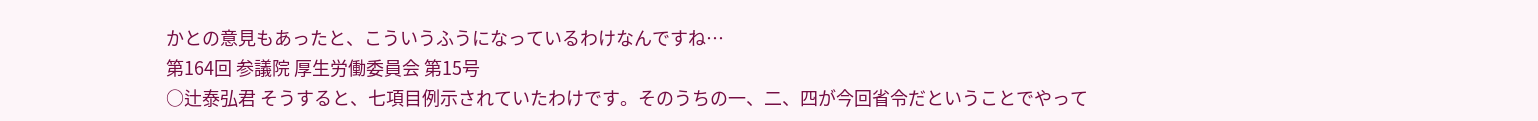かとの意見もあったと、こういうふうになっているわけなんですね…
第164回 参議院 厚生労働委員会 第15号
○辻泰弘君 そうすると、七項目例示されていたわけです。そのうちの一、二、四が今回省令だということでやって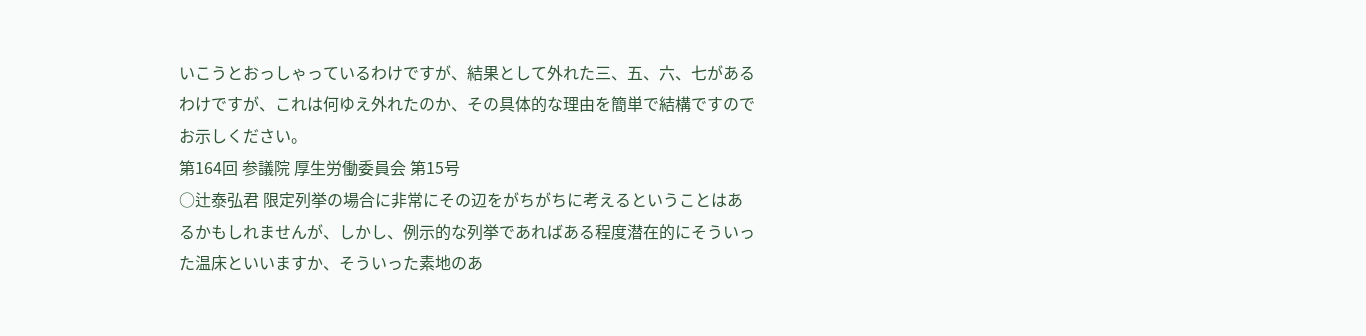いこうとおっしゃっているわけですが、結果として外れた三、五、六、七があるわけですが、これは何ゆえ外れたのか、その具体的な理由を簡単で結構ですのでお示しください。
第164回 参議院 厚生労働委員会 第15号
○辻泰弘君 限定列挙の場合に非常にその辺をがちがちに考えるということはあるかもしれませんが、しかし、例示的な列挙であればある程度潜在的にそういった温床といいますか、そういった素地のあ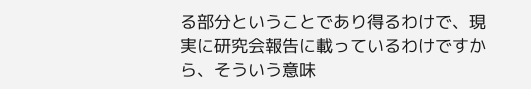る部分ということであり得るわけで、現実に研究会報告に載っているわけですから、そういう意味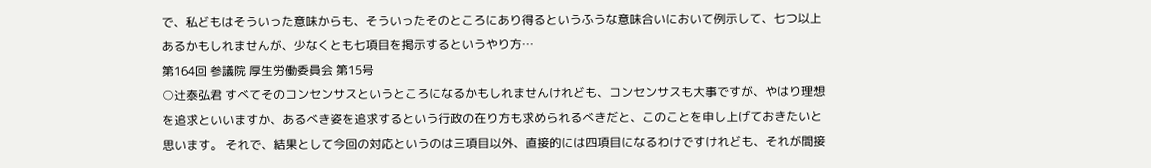で、私どもはそういった意味からも、そういったそのところにあり得るというふうな意味合いにおいて例示して、七つ以上あるかもしれませんが、少なくとも七項目を掲示するというやり方…
第164回 参議院 厚生労働委員会 第15号
○辻泰弘君 すべてそのコンセンサスというところになるかもしれませんけれども、コンセンサスも大事ですが、やはり理想を追求といいますか、あるべき姿を追求するという行政の在り方も求められるべきだと、このことを申し上げておきたいと思います。 それで、結果として今回の対応というのは三項目以外、直接的には四項目になるわけですけれども、それが間接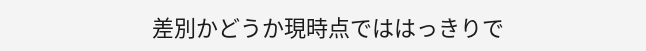差別かどうか現時点でははっきりで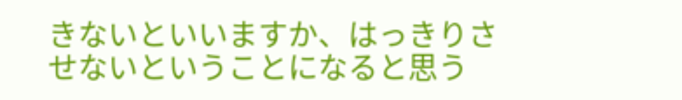きないといいますか、はっきりさせないということになると思う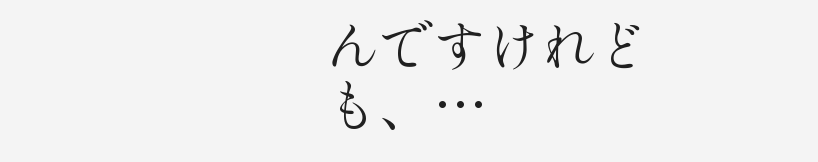んですけれども、…